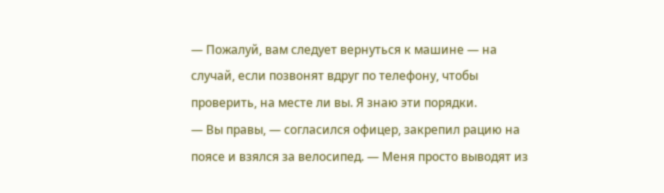— Пожалуй, вам следует вернуться к машине — на случай, если позвонят вдруг по телефону, чтобы проверить, на месте ли вы. Я знаю эти порядки.
— Вы правы, — согласился офицер, закрепил рацию на поясе и взялся за велосипед. — Меня просто выводят из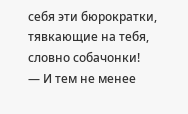себя эти бюрократки, тявкающие на тебя, словно собачонки!
— И тем не менее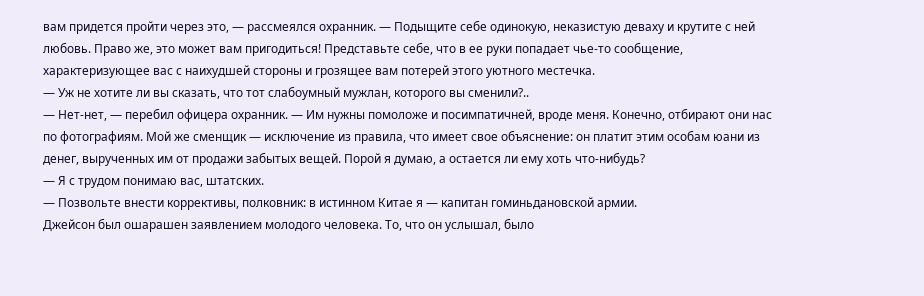вам придется пройти через это, — рассмеялся охранник. — Подыщите себе одинокую, неказистую деваху и крутите с ней любовь. Право же, это может вам пригодиться! Представьте себе, что в ее руки попадает чье-то сообщение, характеризующее вас с наихудшей стороны и грозящее вам потерей этого уютного местечка.
— Уж не хотите ли вы сказать, что тот слабоумный мужлан, которого вы сменили?..
— Нет-нет, — перебил офицера охранник. — Им нужны помоложе и посимпатичней, вроде меня. Конечно, отбирают они нас по фотографиям. Мой же сменщик — исключение из правила, что имеет свое объяснение: он платит этим особам юани из денег, вырученных им от продажи забытых вещей. Порой я думаю, а остается ли ему хоть что-нибудь?
— Я с трудом понимаю вас, штатских.
— Позвольте внести коррективы, полковник: в истинном Китае я — капитан гоминьдановской армии.
Джейсон был ошарашен заявлением молодого человека. То, что он услышал, было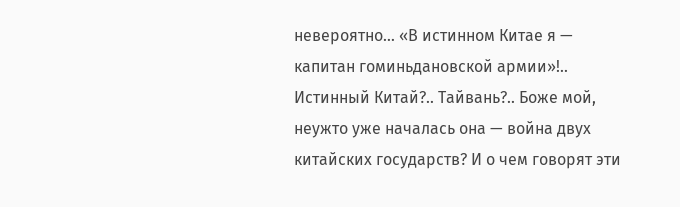невероятно… «В истинном Китае я — капитан гоминьдановской армии»!.. Истинный Китай?.. Тайвань?.. Боже мой, неужто уже началась она — война двух китайских государств? И о чем говорят эти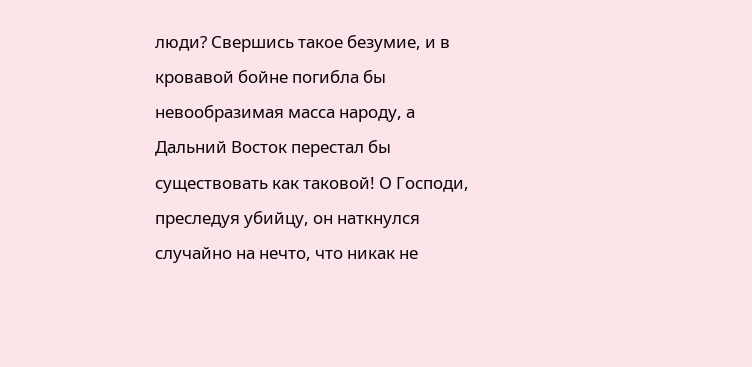люди? Свершись такое безумие, и в кровавой бойне погибла бы невообразимая масса народу, а Дальний Восток перестал бы существовать как таковой! О Господи, преследуя убийцу, он наткнулся случайно на нечто, что никак не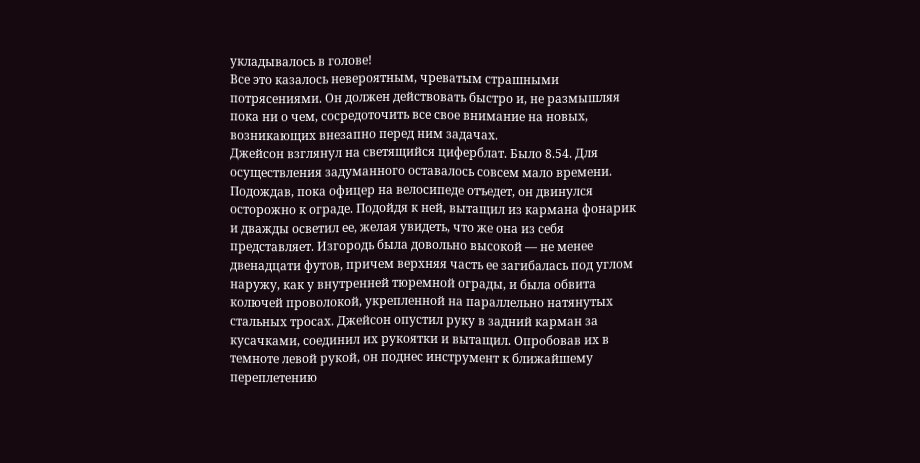укладывалось в голове!
Все это казалось невероятным, чреватым страшными потрясениями. Он должен действовать быстро и, не размышляя пока ни о чем, сосредоточить все свое внимание на новых, возникающих внезапно перед ним задачах.
Джейсон взглянул на светящийся циферблат. Было 8.54. Для осуществления задуманного оставалось совсем мало времени. Подождав, пока офицер на велосипеде отъедет, он двинулся осторожно к ограде. Подойдя к ней, вытащил из кармана фонарик и дважды осветил ее, желая увидеть, что же она из себя представляет. Изгородь была довольно высокой — не менее двенадцати футов, причем верхняя часть ее загибалась под углом наружу, как у внутренней тюремной ограды, и была обвита колючей проволокой, укрепленной на параллельно натянутых стальных тросах. Джейсон опустил руку в задний карман за кусачками, соединил их рукоятки и вытащил. Опробовав их в темноте левой рукой, он поднес инструмент к ближайшему переплетению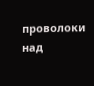проволоки над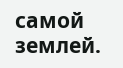самой землей.